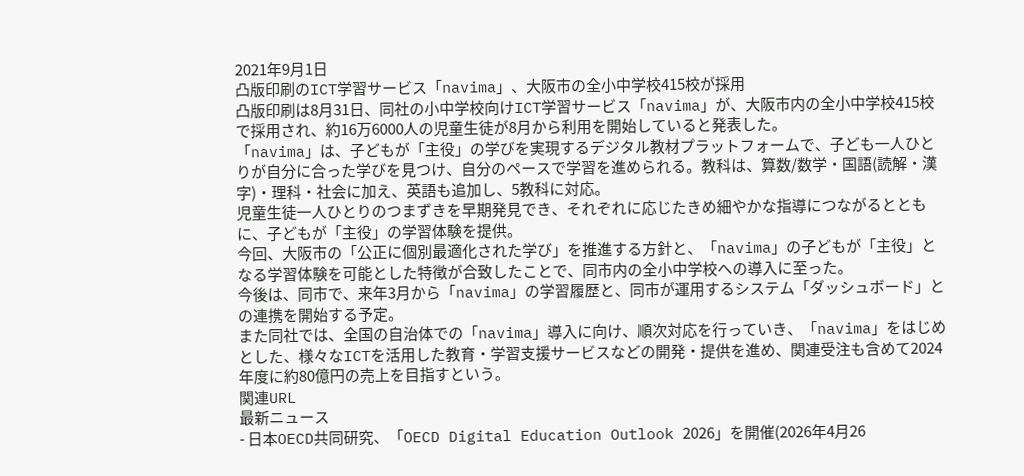2021年9月1日
凸版印刷のICT学習サービス「navima」、大阪市の全小中学校415校が採用
凸版印刷は8月31日、同社の小中学校向けICT学習サービス「navima」が、大阪市内の全小中学校415校で採用され、約16万6000人の児童生徒が8月から利用を開始していると発表した。
「navima」は、子どもが「主役」の学びを実現するデジタル教材プラットフォームで、子ども一人ひとりが自分に合った学びを見つけ、自分のペースで学習を進められる。教科は、算数/数学・国語(読解・漢字)・理科・社会に加え、英語も追加し、5教科に対応。
児童生徒一人ひとりのつまずきを早期発見でき、それぞれに応じたきめ細やかな指導につながるとともに、子どもが「主役」の学習体験を提供。
今回、大阪市の「公正に個別最適化された学び」を推進する方針と、「navima」の子どもが「主役」となる学習体験を可能とした特徴が合致したことで、同市内の全小中学校への導入に至った。
今後は、同市で、来年3月から「navima」の学習履歴と、同市が運用するシステム「ダッシュボード」との連携を開始する予定。
また同社では、全国の自治体での「navima」導入に向け、順次対応を行っていき、「navima」をはじめとした、様々なICTを活用した教育・学習支援サービスなどの開発・提供を進め、関連受注も含めて2024年度に約80億円の売上を目指すという。
関連URL
最新ニュース
- 日本OECD共同研究、「OECD Digital Education Outlook 2026」を開催(2026年4月26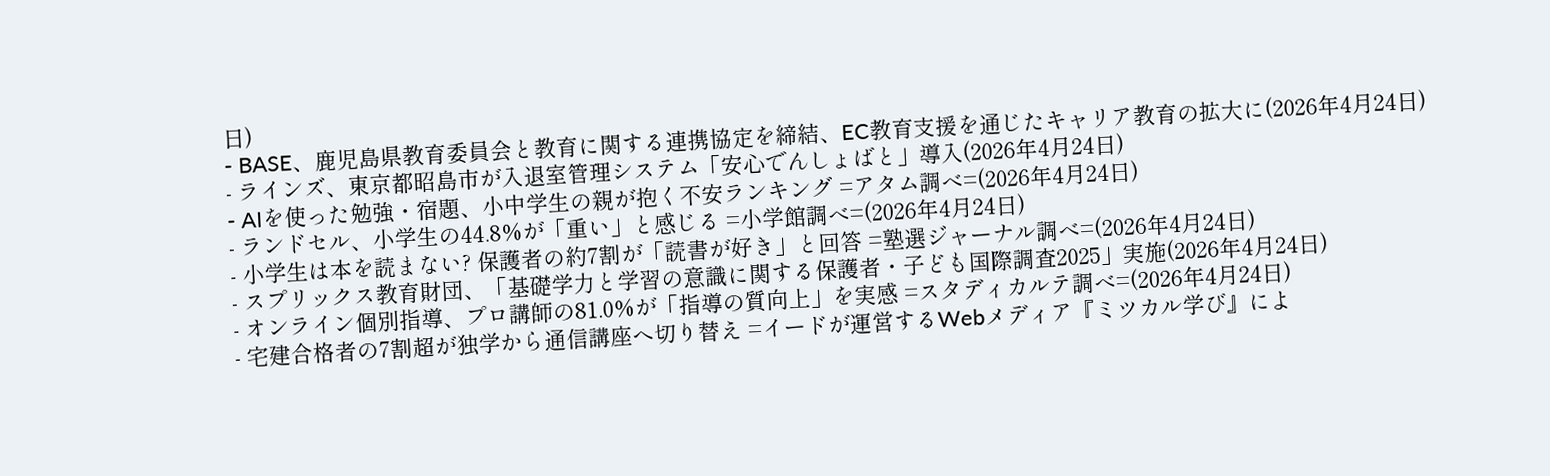日)
- BASE、鹿児島県教育委員会と教育に関する連携協定を締結、EC教育支援を通じたキャリア教育の拡大に(2026年4月24日)
- ラインズ、東京都昭島市が入退室管理システム「安心でんしょばと」導入(2026年4月24日)
- AIを使った勉強・宿題、小中学生の親が抱く不安ランキング =アタム調べ=(2026年4月24日)
- ランドセル、小学生の44.8%が「重い」と感じる =小学館調べ=(2026年4月24日)
- 小学生は本を読まない? 保護者の約7割が「読書が好き」と回答 =塾選ジャーナル調べ=(2026年4月24日)
- スプリックス教育財団、「基礎学力と学習の意識に関する保護者・子ども国際調査2025」実施(2026年4月24日)
- オンライン個別指導、プロ講師の81.0%が「指導の質向上」を実感 =スタディカルテ調べ=(2026年4月24日)
- 宅建合格者の7割超が独学から通信講座へ切り替え =イードが運営するWebメディア『ミツカル学び』によ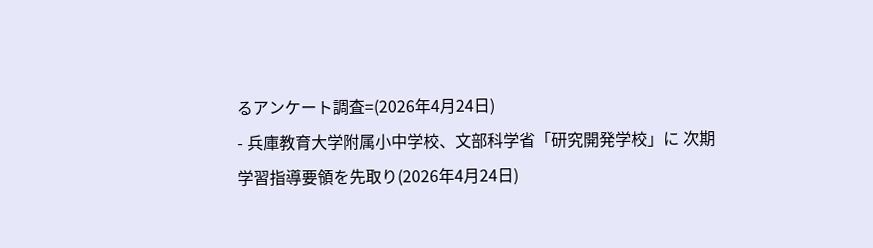るアンケート調査=(2026年4月24日)
- 兵庫教育大学附属小中学校、文部科学省「研究開発学校」に 次期学習指導要領を先取り(2026年4月24日)